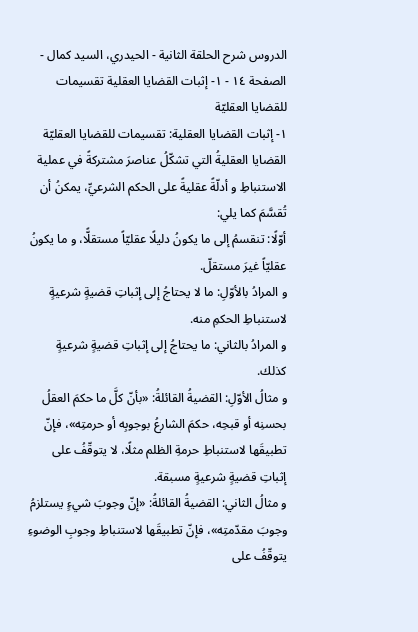الدروس شرح الحلقة الثانية - الحيدري، السيد كمال - الصفحة ١٤ - ١- إثبات القضايا العقلية تقسيمات للقضايا العقليّة
١- إثبات القضايا العقلية: تقسيمات للقضايا العقليّة
القضايا العقليةُ التي تشكّلُ عناصرَ مشتركةً في عملية الاستنباطِ و أدلّةً عقليةً على الحكم الشرعيِّ، يمكنُ أن تُقسَّمَ كما يلي:
أوّلًا: تنقسمُ إلى ما يكونُ دليلًا عقليّاً مستقلًّا، و ما يكونُ عقليّاً غيرَ مستقلّ.
و المرادُ بالأوّلِ: ما لا يحتاجُ إلى إثباتِ قضيةٍ شرعيةٍ لاستنباطِ الحكمِ منه.
و المرادُ بالثاني: ما يحتاجُ إلى إثباتِ قضيةٍ شرعيةٍ كذلك.
و مثالُ الأوّلِ: القضيةُ القائلةُ: «بأنّ كلَّ ما حكمَ العقلُ بحسنِه أو قبحِه، حكمَ الشارعُ بوجوبِه أو حرمتِه»، فإنّ تطبيقَها لاستنباطِ حرمةِ الظلم مثلًا، لا يتوقّفُ على إثباتِ قضيةٍ شرعيةٍ مسبقة.
و مثالُ الثاني: القضيةُ القائلةُ: «إنّ وجوبَ شيءٍ يستلزمُ وجوبَ مقدّمتِه»، فإنّ تطبيقَها لاستنباطِ وجوبِ الوضوءِ يتوقّفُ على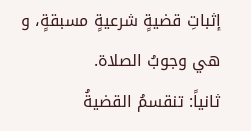إثباتِ قضيةٍ شرعيةٍ مسبقةٍ، و هي وجوبُ الصلاة.
ثانياً: تنقسمُ القضيةُ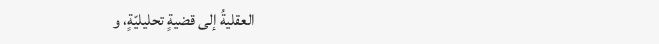العقليةُ إلى قضيةٍ تحليليّةٍ، و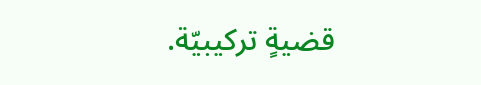قضيةٍ تركيبيّة.